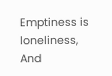Emptiness is loneliness,
And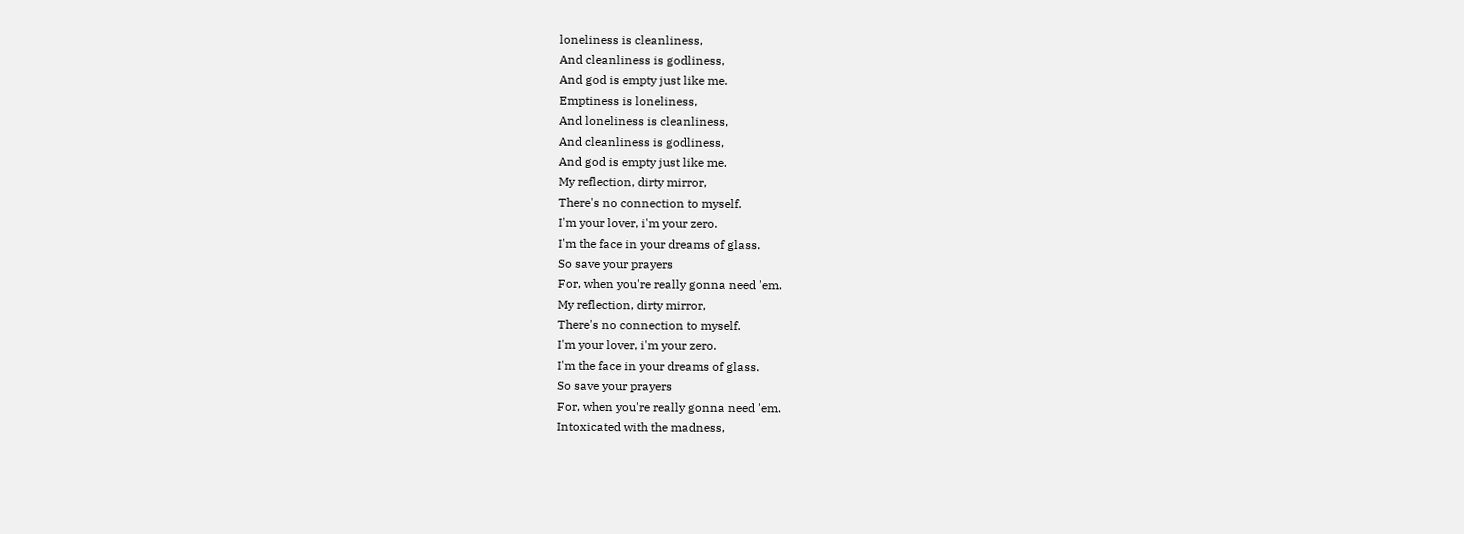loneliness is cleanliness,
And cleanliness is godliness,
And god is empty just like me.
Emptiness is loneliness,
And loneliness is cleanliness,
And cleanliness is godliness,
And god is empty just like me.
My reflection, dirty mirror,
There's no connection to myself.
I'm your lover, i'm your zero.
I'm the face in your dreams of glass.
So save your prayers
For, when you're really gonna need 'em.
My reflection, dirty mirror,
There's no connection to myself.
I'm your lover, i'm your zero.
I'm the face in your dreams of glass.
So save your prayers
For, when you're really gonna need 'em.
Intoxicated with the madness,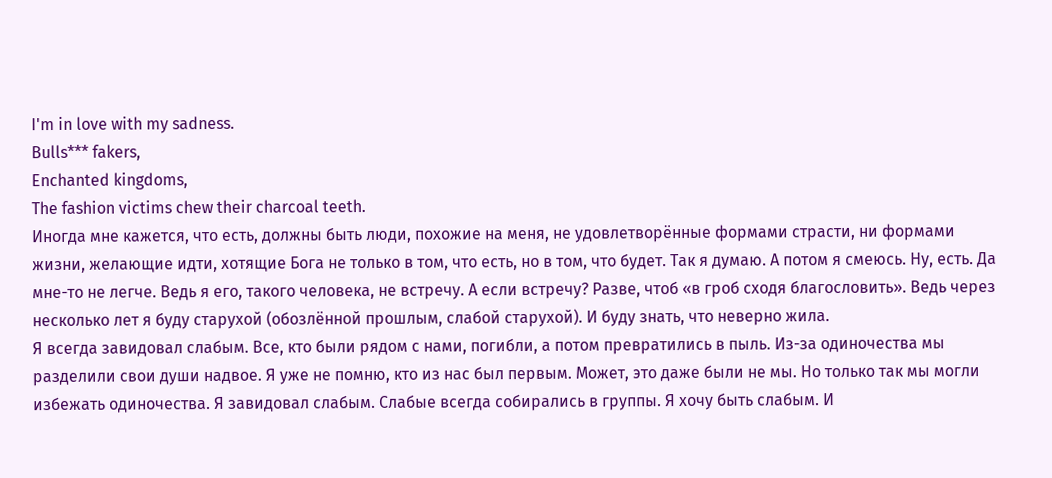I'm in love with my sadness.
Bulls*** fakers,
Enchanted kingdoms,
The fashion victims chew their charcoal teeth.
Иногда мне кажется, что есть, должны быть люди, похожие на меня, не удовлетворённые формами страсти, ни формами жизни, желающие идти, хотящие Бога не только в том, что есть, но в том, что будет. Так я думаю. А потом я смеюсь. Ну, есть. Да мне-то не легче. Ведь я его, такого человека, не встречу. А если встречу? Разве, чтоб «в гроб сходя благословить». Ведь через несколько лет я буду старухой (обозлённой прошлым, слабой старухой). И буду знать, что неверно жила.
Я всегда завидовал слабым. Все, кто были рядом с нами, погибли, а потом превратились в пыль. Из-за одиночества мы разделили свои души надвое. Я уже не помню, кто из нас был первым. Может, это даже были не мы. Но только так мы могли избежать одиночества. Я завидовал слабым. Слабые всегда собирались в группы. Я хочу быть слабым. И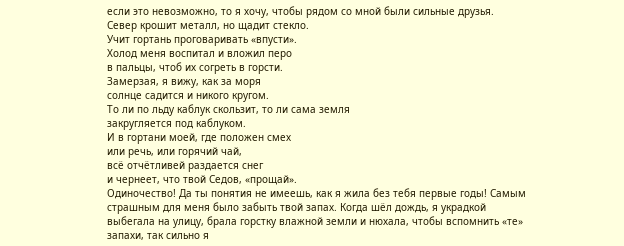если это невозможно, то я хочу, чтобы рядом со мной были сильные друзья.
Север крошит металл, но щадит стекло.
Учит гортань проговаривать «впусти».
Холод меня воспитал и вложил перо
в пальцы, чтоб их согреть в горсти.
Замерзая, я вижу, как за моря
солнце садится и никого кругом.
То ли по льду каблук скользит, то ли сама земля
закругляется под каблуком.
И в гортани моей, где положен смех
или речь, или горячий чай,
всё отчётливей раздается снег
и чернеет, что твой Седов, «прощай».
Одиночество! Да ты понятия не имеешь, как я жила без тебя первые годы! Самым страшным для меня было забыть твой запах. Когда шёл дождь, я украдкой выбегала на улицу, брала горстку влажной земли и нюхала, чтобы вспомнить «те» запахи, так сильно я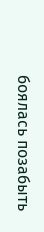боялась позабыть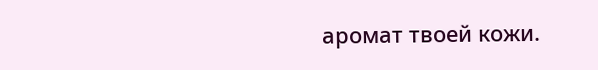аромат твоей кожи.